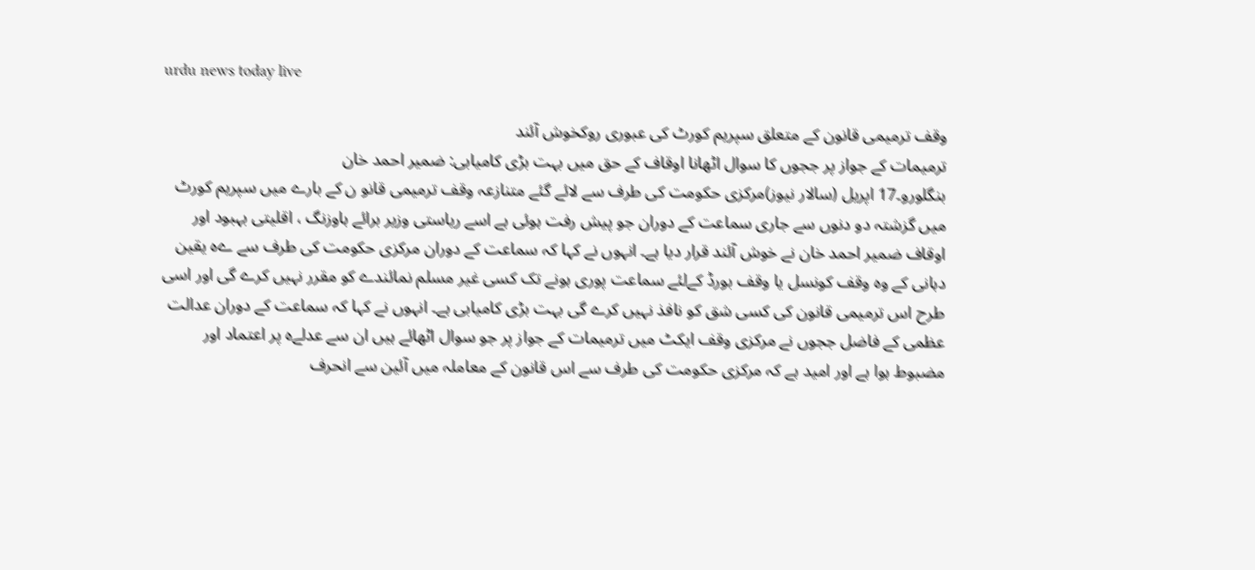urdu news today live

وقف ترمیمی قانون کے متعلق سپریم کورٹ کی عبوری روکخوش آئند
ترمیمات کے جواز پر ججوں کا سوال اٹھانا اوقاف کے حق میں بہت بڑی کامیابی: ضمیر احمد خان
بنگلورو۔17 اپریل (سالار نیوز)مرکزی حکومت کی طرف سے لائے گئے متنازعہ وقف ترمیمی قانو ن کے بارے میں سپریم کورٹ میں گزشتہ دو دنوں سے جاری سماعت کے دوران جو پیش رفت ہوئی ہے اسے ریاستی وزیر برائے ہاوزنگ ، اقلیتی بہبود اور اوقاف ضمیر احمد خان نے خوش آئند قرار دیا ہے۔ انہوں نے کہا کہ سماعت کے دوران مرکزی حکومت کی طرف سے ےہ یقین دہانی کے وہ وقف کونسل یا وقف بورڈ کےلئے سماعت پوری ہونے تک کسی غیر مسلم نمائندے کو مقرر نہیں کرے گی اور اسی طرح اس ترمیمی قانون کی کسی شق کو نافذ نہیں کرے گی بہت بڑی کامیابی ہے۔ انہوں نے کہا کہ سماعت کے دوران عدالت عظمی کے فاضل ججوں نے مرکزی وقف ایکٹ میں ترمیمات کے جواز پر جو سوال اٹھائے ہیں ان سے عدلےہ پر اعتماد اور مضبوط ہوا ہے اور امید ہے کہ مرکزی حکومت کی طرف سے اس قانون کے معاملہ میں آئین سے انحرف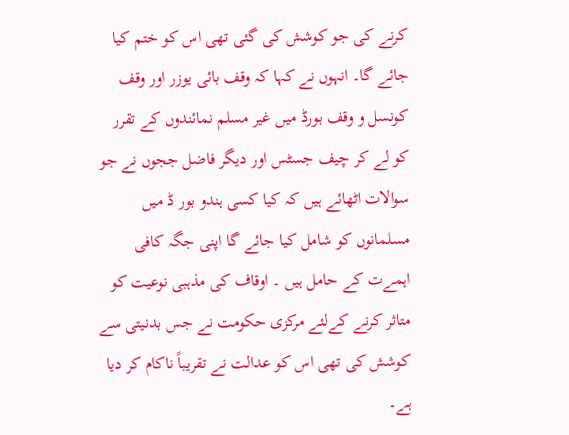کرنے کی جو کوشش کی گئی تھی اس کو ختم کیا جائے گا۔ انہوں نے کہا کہ وقف بائی یوزر اور وقف کونسل و وقف بورڈ میں غیر مسلم نمائندوں کے تقرر کو لے کر چیف جسٹس اور دیگر فاضل ججوں نے جو سوالات اٹھائے ہیں کہ کیا کسی ہندو بور ڈ میں مسلمانوں کو شامل کیا جائے گا اپنی جگہ کافی اہمےت کے حامل ہیں ۔ اوقاف کی مذہبی نوعیت کو متاثر کرنے کےلئے مرکزی حکومت نے جس بدنیتی سے کوشش کی تھی اس کو عدالت نے تقریباً ناکام کر دیا ہے۔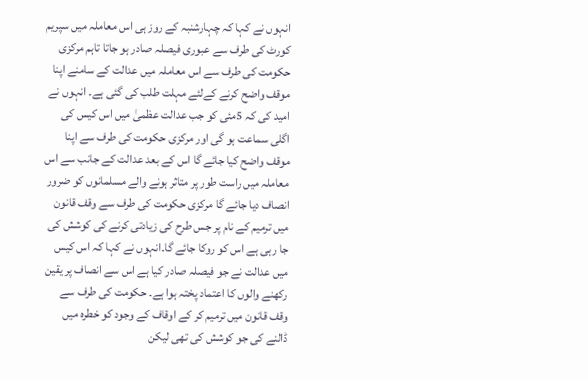انہوں نے کہا کہ چہارشنبہ کے روز ہی اس معاملہ میں سپریم کورٹ کی طرف سے عبوری فیصلہ صادر ہو جاتا تاہم مرکزی حکومت کی طرف سے اس معاملہ میں عدالت کے سامنے اپنا موقف واضح کرنے کےلئے مہلت طلب کی گئی ہے۔ انہوں نے امید کی کہ 5مئی کو جب عدالت عظمیٰ میں اس کیس کی اگلی سماعت ہو گی اور مرکزی حکومت کی طرف سے اپنا موقف واضح کیا جائے گا اس کے بعد عدالت کے جانب سے اس معاملہ میں راست طور پر متاثر ہونے والے مسلمانوں کو ضرور انصاف دیا جائے گا مرکزی حکومت کی طرف سے وقف قانون میں ترمیم کے نام پر جس طرح کی زیادتی کرنے کی کوشش کی جا رہی ہے اس کو روکا جائے گا۔انہوں نے کہا کہ اس کیس میں عدالت نے جو فیصلہ صادر کیا ہے اس سے انصاف پر یقین رکھنے والوں کا اعتماد پختہ ہوا ہے۔ حکومت کی طرف سے وقف قانون میں ترمیم کر کے اوقاف کے وجود کو خطرہ میں ڈالنے کی جو کوشش کی تھی لیکن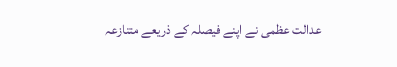عدالت عظمی نے اپنے فیصلہ کے ذریعے متنازعہ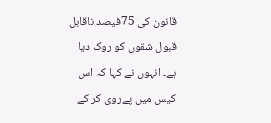قانون کی 75فیصد ناقابل قبول شقوں کو روک دیا ہے۔ انہوں نے کہا کہ اس کیس میں پےروی کر کے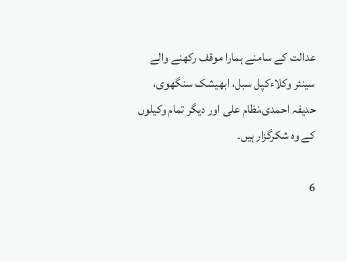عدالت کے سامنے ہمارا موقف رکھنے والے سینئر وکلاءکپل سبل، ابھیشک سنگھوی، حدیفہ احمدی،نظام علی اور دیگر تمام وکیلوں کے وہ شکرگزار ہیں۔

6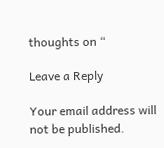thoughts on “

Leave a Reply

Your email address will not be published.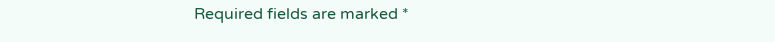Required fields are marked *